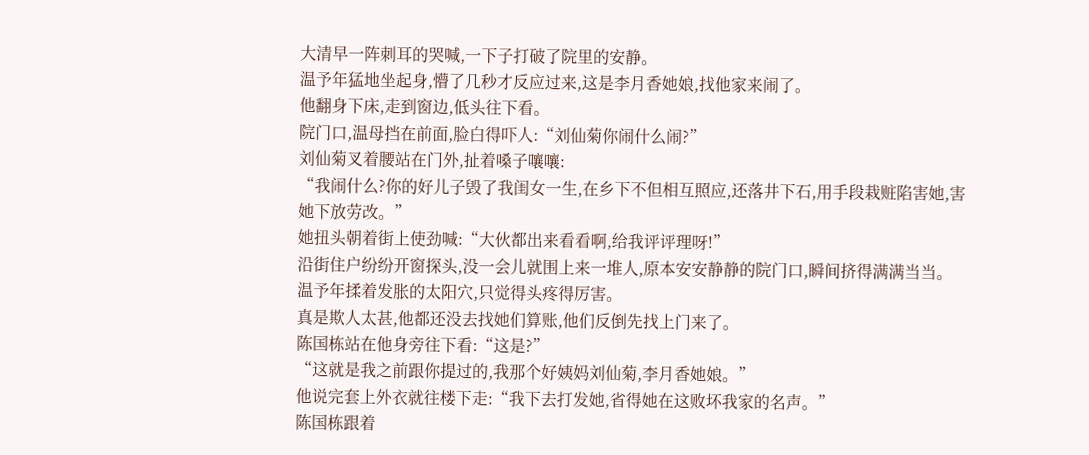大清早一阵刺耳的哭喊,一下子打破了院里的安静。
温予年猛地坐起身,懵了几秒才反应过来,这是李月香她娘,找他家来闹了。
他翻身下床,走到窗边,低头往下看。
院门口,温母挡在前面,脸白得吓人:“刘仙菊你闹什么闹?”
刘仙菊叉着腰站在门外,扯着嗓子嚷嚷:
“我闹什么?你的好儿子毁了我闺女一生,在乡下不但相互照应,还落井下石,用手段栽赃陷害她,害她下放劳改。”
她扭头朝着街上使劲喊:“大伙都出来看看啊,给我评评理呀!”
沿街住户纷纷开窗探头,没一会儿就围上来一堆人,原本安安静静的院门口,瞬间挤得满满当当。
温予年揉着发胀的太阳穴,只觉得头疼得厉害。
真是欺人太甚,他都还没去找她们算账,他们反倒先找上门来了。
陈国栋站在他身旁往下看:“这是?”
“这就是我之前跟你提过的,我那个好姨妈刘仙菊,李月香她娘。”
他说完套上外衣就往楼下走:“我下去打发她,省得她在这败坏我家的名声。”
陈国栋跟着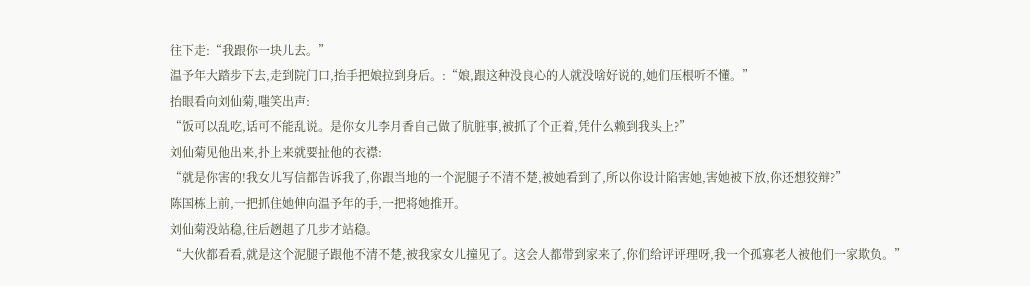往下走:“我跟你一块儿去。”
温予年大踏步下去,走到院门口,抬手把娘拉到身后。:“娘,跟这种没良心的人就没啥好说的,她们压根听不懂。”
抬眼看向刘仙菊,嗤笑出声:
“饭可以乱吃,话可不能乱说。是你女儿李月香自己做了肮脏事,被抓了个正着,凭什么赖到我头上?”
刘仙菊见他出来,扑上来就要扯他的衣襟:
“就是你害的!我女儿写信都告诉我了,你跟当地的一个泥腿子不清不楚,被她看到了,所以你设计陷害她,害她被下放,你还想狡辩?”
陈国栋上前,一把抓住她伸向温予年的手,一把将她推开。
刘仙菊没站稳,往后趔趄了几步才站稳。
“大伙都看看,就是这个泥腿子跟他不清不楚,被我家女儿撞见了。这会人都带到家来了,你们给评评理呀,我一个孤寡老人被他们一家欺负。”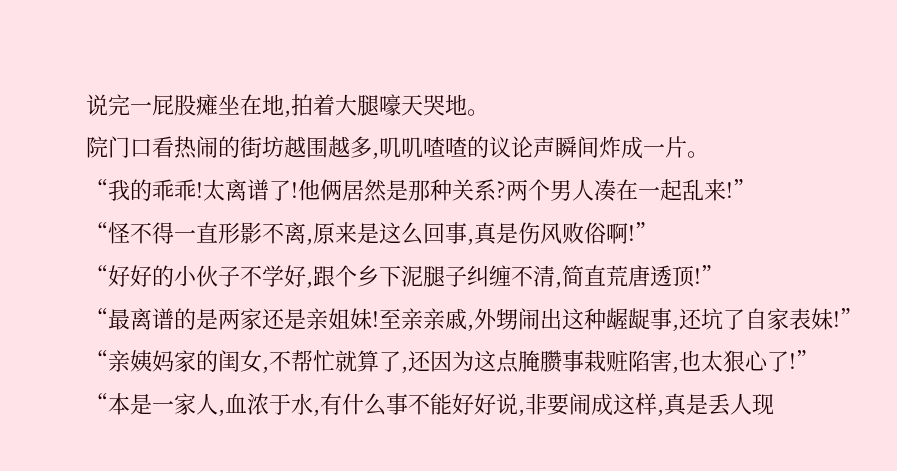说完一屁股瘫坐在地,拍着大腿嚎天哭地。
院门口看热闹的街坊越围越多,叽叽喳喳的议论声瞬间炸成一片。
“我的乖乖!太离谱了!他俩居然是那种关系?两个男人凑在一起乱来!”
“怪不得一直形影不离,原来是这么回事,真是伤风败俗啊!”
“好好的小伙子不学好,跟个乡下泥腿子纠缠不清,简直荒唐透顶!”
“最离谱的是两家还是亲姐妹!至亲亲戚,外甥闹出这种龌龊事,还坑了自家表妹!”
“亲姨妈家的闺女,不帮忙就算了,还因为这点腌臜事栽赃陷害,也太狠心了!”
“本是一家人,血浓于水,有什么事不能好好说,非要闹成这样,真是丢人现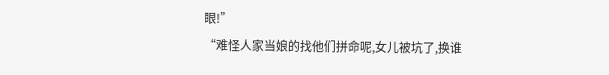眼!”
“难怪人家当娘的找他们拼命呢,女儿被坑了,换谁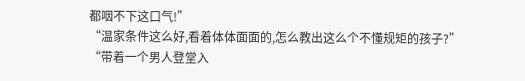都咽不下这口气!”
“温家条件这么好,看着体体面面的,怎么教出这么个不懂规矩的孩子?”
“带着一个男人登堂入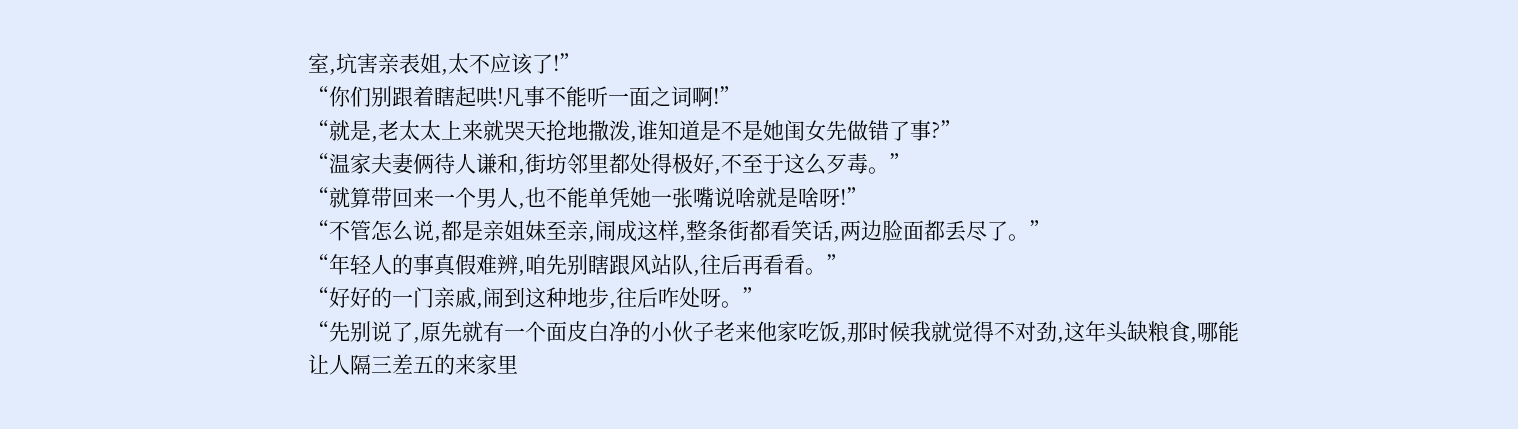室,坑害亲表姐,太不应该了!”
“你们别跟着瞎起哄!凡事不能听一面之词啊!”
“就是,老太太上来就哭天抢地撒泼,谁知道是不是她闺女先做错了事?”
“温家夫妻俩待人谦和,街坊邻里都处得极好,不至于这么歹毒。”
“就算带回来一个男人,也不能单凭她一张嘴说啥就是啥呀!”
“不管怎么说,都是亲姐妹至亲,闹成这样,整条街都看笑话,两边脸面都丢尽了。”
“年轻人的事真假难辨,咱先别瞎跟风站队,往后再看看。”
“好好的一门亲戚,闹到这种地步,往后咋处呀。”
“先别说了,原先就有一个面皮白净的小伙子老来他家吃饭,那时候我就觉得不对劲,这年头缺粮食,哪能让人隔三差五的来家里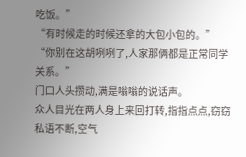吃饭。”
“有时候走的时候还拿的大包小包的。”
“你别在这胡咧咧了,人家那俩都是正常同学关系。”
门口人头攒动,满是嗡嗡的说话声。
众人目光在两人身上来回打转,指指点点,窃窃私语不断,空气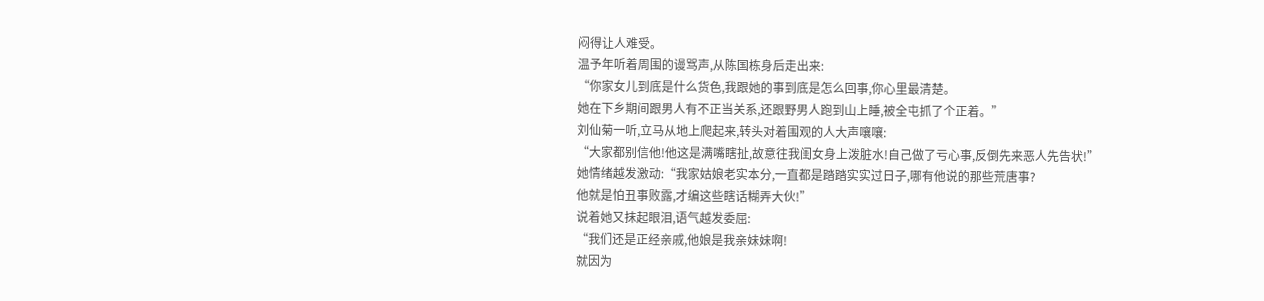闷得让人难受。
温予年听着周围的谩骂声,从陈国栋身后走出来:
“你家女儿到底是什么货色,我跟她的事到底是怎么回事,你心里最清楚。
她在下乡期间跟男人有不正当关系,还跟野男人跑到山上睡,被全屯抓了个正着。”
刘仙菊一听,立马从地上爬起来,转头对着围观的人大声嚷嚷:
“大家都别信他!他这是满嘴瞎扯,故意往我闺女身上泼脏水!自己做了亏心事,反倒先来恶人先告状!”
她情绪越发激动:“我家姑娘老实本分,一直都是踏踏实实过日子,哪有他说的那些荒唐事?
他就是怕丑事败露,才编这些瞎话糊弄大伙!”
说着她又抹起眼泪,语气越发委屈:
“我们还是正经亲戚,他娘是我亲妹妹啊!
就因为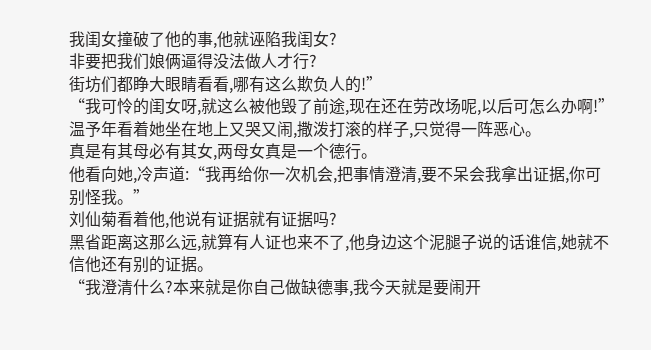我闺女撞破了他的事,他就诬陷我闺女?
非要把我们娘俩逼得没法做人才行?
街坊们都睁大眼睛看看,哪有这么欺负人的!”
“我可怜的闺女呀,就这么被他毁了前途,现在还在劳改场呢,以后可怎么办啊!”
温予年看着她坐在地上又哭又闹,撒泼打滚的样子,只觉得一阵恶心。
真是有其母必有其女,两母女真是一个德行。
他看向她,冷声道:“我再给你一次机会,把事情澄清,要不呆会我拿出证据,你可别怪我。”
刘仙菊看着他,他说有证据就有证据吗?
黑省距离这那么远,就算有人证也来不了,他身边这个泥腿子说的话谁信,她就不信他还有别的证据。
“我澄清什么?本来就是你自己做缺德事,我今天就是要闹开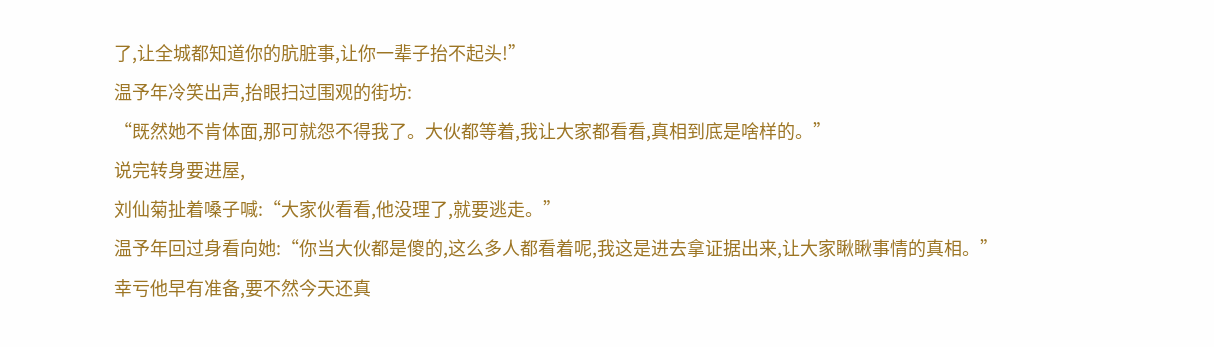了,让全城都知道你的肮脏事,让你一辈子抬不起头!”
温予年冷笑出声,抬眼扫过围观的街坊:
“既然她不肯体面,那可就怨不得我了。大伙都等着,我让大家都看看,真相到底是啥样的。”
说完转身要进屋,
刘仙菊扯着嗓子喊:“大家伙看看,他没理了,就要逃走。”
温予年回过身看向她:“你当大伙都是傻的,这么多人都看着呢,我这是进去拿证据出来,让大家瞅瞅事情的真相。”
幸亏他早有准备,要不然今天还真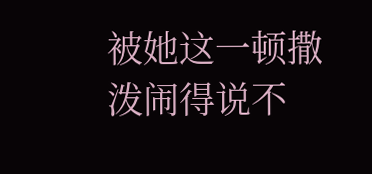被她这一顿撒泼闹得说不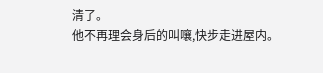清了。
他不再理会身后的叫嚷,快步走进屋内。